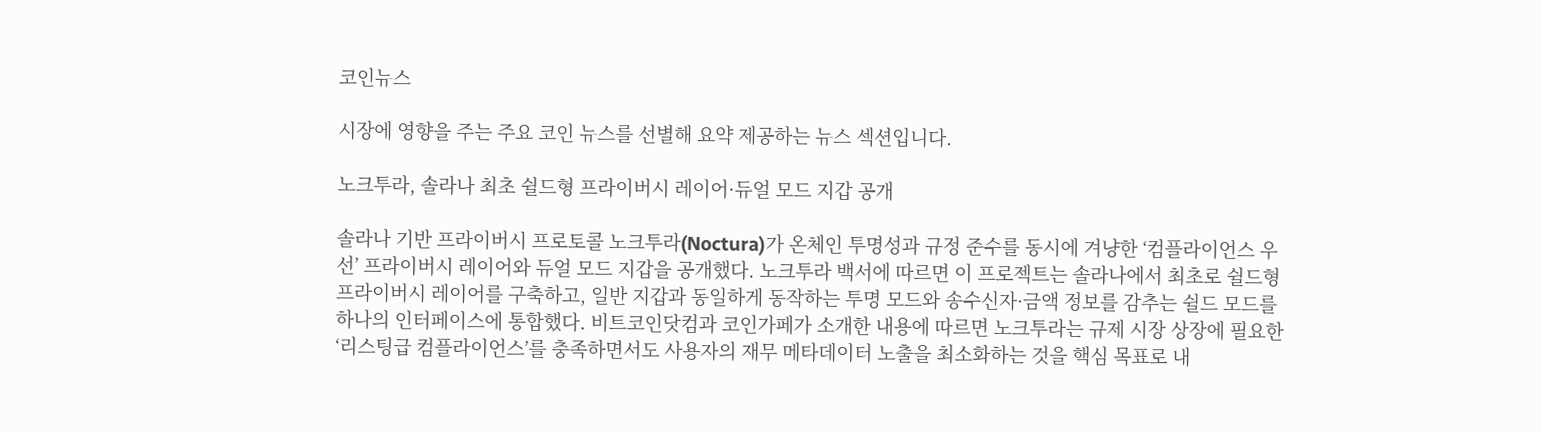코인뉴스

시장에 영향을 주는 주요 코인 뉴스를 선별해 요약 제공하는 뉴스 섹션입니다.

노크투라, 솔라나 최초 쉴드형 프라이버시 레이어·듀얼 모드 지갑 공개

솔라나 기반 프라이버시 프로토콜 노크투라(Noctura)가 온체인 투명성과 규정 준수를 동시에 겨냥한 ‘컴플라이언스 우선’ 프라이버시 레이어와 듀얼 모드 지갑을 공개했다. 노크투라 백서에 따르면 이 프로젝트는 솔라나에서 최초로 쉴드형 프라이버시 레이어를 구축하고, 일반 지갑과 동일하게 동작하는 투명 모드와 송수신자·금액 정보를 감추는 쉴드 모드를 하나의 인터페이스에 통합했다. 비트코인닷컴과 코인가페가 소개한 내용에 따르면 노크투라는 규제 시장 상장에 필요한 ‘리스팅급 컴플라이언스’를 충족하면서도 사용자의 재무 메타데이터 노출을 최소화하는 것을 핵심 목표로 내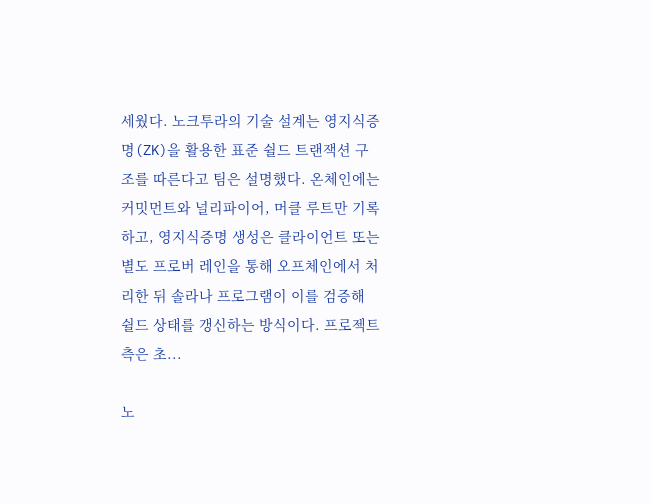세웠다. 노크투라의 기술 설계는 영지식증명(ZK)을 활용한 표준 쉴드 트랜잭션 구조를 따른다고 팀은 설명했다. 온체인에는 커밋먼트와 널리파이어, 머클 루트만 기록하고, 영지식증명 생성은 클라이언트 또는 별도 프로버 레인을 통해 오프체인에서 처리한 뒤 솔라나 프로그램이 이를 검증해 쉴드 상태를 갱신하는 방식이다. 프로젝트 측은 초...

노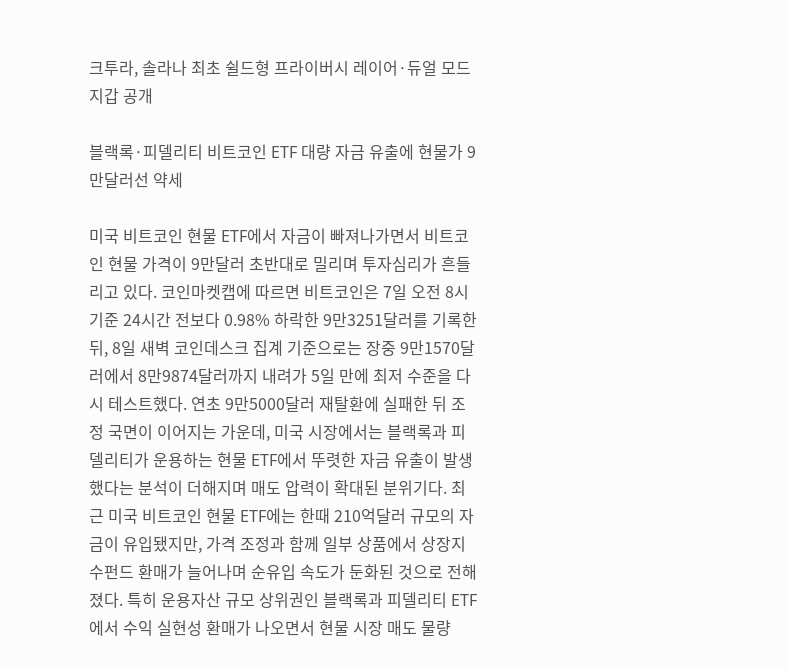크투라, 솔라나 최초 쉴드형 프라이버시 레이어·듀얼 모드 지갑 공개

블랙록·피델리티 비트코인 ETF 대량 자금 유출에 현물가 9만달러선 약세

미국 비트코인 현물 ETF에서 자금이 빠져나가면서 비트코인 현물 가격이 9만달러 초반대로 밀리며 투자심리가 흔들리고 있다. 코인마켓캡에 따르면 비트코인은 7일 오전 8시 기준 24시간 전보다 0.98% 하락한 9만3251달러를 기록한 뒤, 8일 새벽 코인데스크 집계 기준으로는 장중 9만1570달러에서 8만9874달러까지 내려가 5일 만에 최저 수준을 다시 테스트했다. 연초 9만5000달러 재탈환에 실패한 뒤 조정 국면이 이어지는 가운데, 미국 시장에서는 블랙록과 피델리티가 운용하는 현물 ETF에서 뚜렷한 자금 유출이 발생했다는 분석이 더해지며 매도 압력이 확대된 분위기다. 최근 미국 비트코인 현물 ETF에는 한때 210억달러 규모의 자금이 유입됐지만, 가격 조정과 함께 일부 상품에서 상장지수펀드 환매가 늘어나며 순유입 속도가 둔화된 것으로 전해졌다. 특히 운용자산 규모 상위권인 블랙록과 피델리티 ETF에서 수익 실현성 환매가 나오면서 현물 시장 매도 물량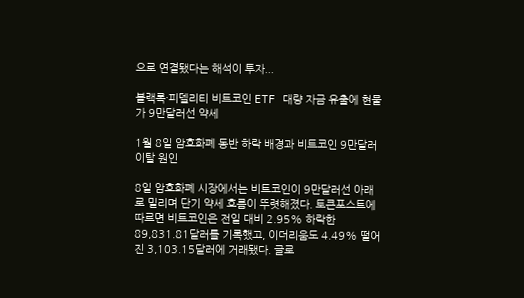으로 연결됐다는 해석이 투자...

블랙록·피델리티 비트코인 ETF 대량 자금 유출에 현물가 9만달러선 약세

1월 8일 암호화폐 동반 하락 배경과 비트코인 9만달러 이탈 원인

8일 암호화폐 시장에서는 비트코인이 9만달러선 아래로 밀리며 단기 약세 흐름이 뚜렷해졌다. 토큰포스트에 따르면 비트코인은 전일 대비 2.95% 하락한 89,831.81달러를 기록했고, 이더리움도 4.49% 떨어진 3,103.15달러에 거래됐다. 글로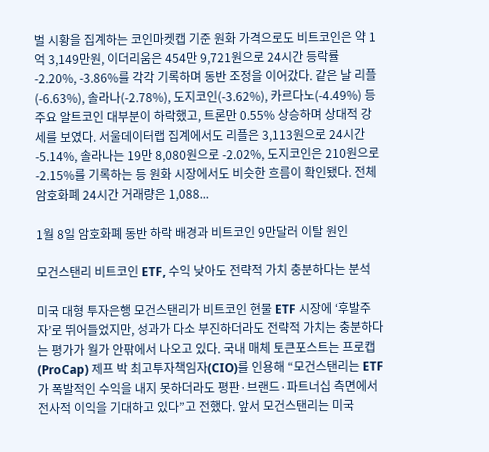벌 시황을 집계하는 코인마켓캡 기준 원화 가격으로도 비트코인은 약 1억 3,149만원, 이더리움은 454만 9,721원으로 24시간 등락률 -2.20%, -3.86%를 각각 기록하며 동반 조정을 이어갔다. 같은 날 리플(-6.63%), 솔라나(-2.78%), 도지코인(-3.62%), 카르다노(-4.49%) 등 주요 알트코인 대부분이 하락했고, 트론만 0.55% 상승하며 상대적 강세를 보였다. 서울데이터랩 집계에서도 리플은 3,113원으로 24시간 -5.14%, 솔라나는 19만 8,080원으로 -2.02%, 도지코인은 210원으로 -2.15%를 기록하는 등 원화 시장에서도 비슷한 흐름이 확인됐다. 전체 암호화폐 24시간 거래량은 1,088...

1월 8일 암호화폐 동반 하락 배경과 비트코인 9만달러 이탈 원인

모건스탠리 비트코인 ETF, 수익 낮아도 전략적 가치 충분하다는 분석

미국 대형 투자은행 모건스탠리가 비트코인 현물 ETF 시장에 ‘후발주자’로 뛰어들었지만, 성과가 다소 부진하더라도 전략적 가치는 충분하다는 평가가 월가 안팎에서 나오고 있다. 국내 매체 토큰포스트는 프로캡(ProCap) 제프 박 최고투자책임자(CIO)를 인용해 “모건스탠리는 ETF가 폭발적인 수익을 내지 못하더라도 평판·브랜드·파트너십 측면에서 전사적 이익을 기대하고 있다”고 전했다. 앞서 모건스탠리는 미국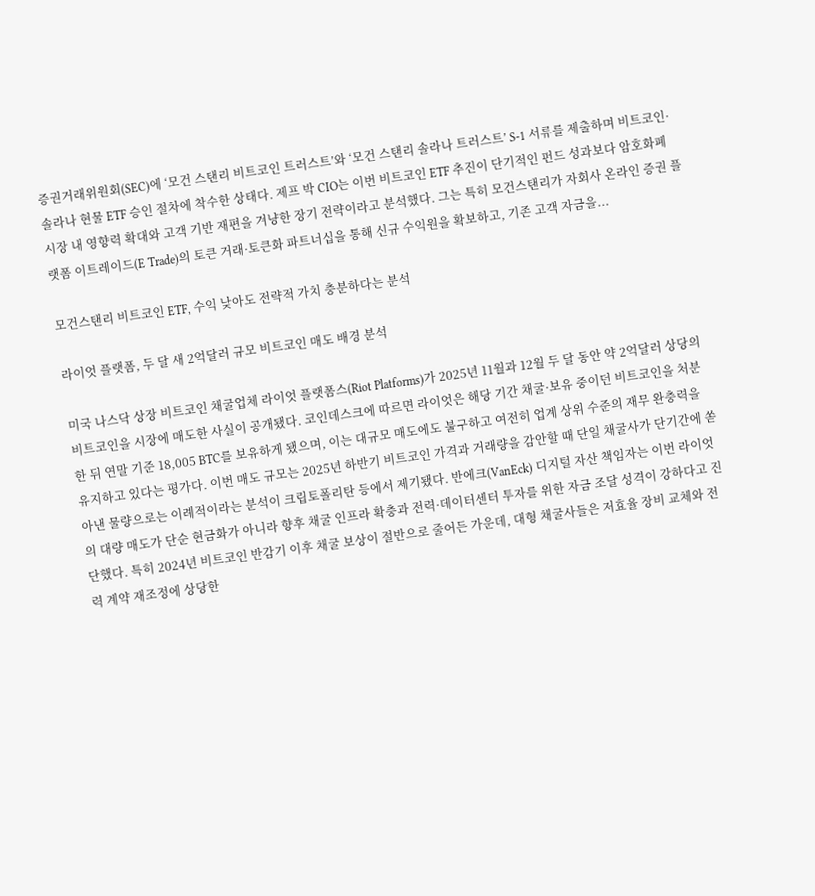증권거래위원회(SEC)에 ‘모건 스탠리 비트코인 트러스트’와 ‘모건 스탠리 솔라나 트러스트’ S-1 서류를 제출하며 비트코인·솔라나 현물 ETF 승인 절차에 착수한 상태다. 제프 박 CIO는 이번 비트코인 ETF 추진이 단기적인 펀드 성과보다 암호화폐 시장 내 영향력 확대와 고객 기반 재편을 겨냥한 장기 전략이라고 분석했다. 그는 특히 모건스탠리가 자회사 온라인 증권 플랫폼 이트레이드(E Trade)의 토큰 거래·토큰화 파트너십을 통해 신규 수익원을 확보하고, 기존 고객 자금을...

모건스탠리 비트코인 ETF, 수익 낮아도 전략적 가치 충분하다는 분석

라이엇 플랫폼, 두 달 새 2억달러 규모 비트코인 매도 배경 분석

미국 나스닥 상장 비트코인 채굴업체 라이엇 플랫폼스(Riot Platforms)가 2025년 11월과 12월 두 달 동안 약 2억달러 상당의 비트코인을 시장에 매도한 사실이 공개됐다. 코인데스크에 따르면 라이엇은 해당 기간 채굴·보유 중이던 비트코인을 처분한 뒤 연말 기준 18,005 BTC를 보유하게 됐으며, 이는 대규모 매도에도 불구하고 여전히 업계 상위 수준의 재무 완충력을 유지하고 있다는 평가다. 이번 매도 규모는 2025년 하반기 비트코인 가격과 거래량을 감안할 때 단일 채굴사가 단기간에 쏟아낸 물량으로는 이례적이라는 분석이 크립토폴리탄 등에서 제기됐다. 반에크(VanEck) 디지털 자산 책임자는 이번 라이엇의 대량 매도가 단순 현금화가 아니라 향후 채굴 인프라 확충과 전력·데이터센터 투자를 위한 자금 조달 성격이 강하다고 진단했다. 특히 2024년 비트코인 반감기 이후 채굴 보상이 절반으로 줄어든 가운데, 대형 채굴사들은 저효율 장비 교체와 전력 계약 재조정에 상당한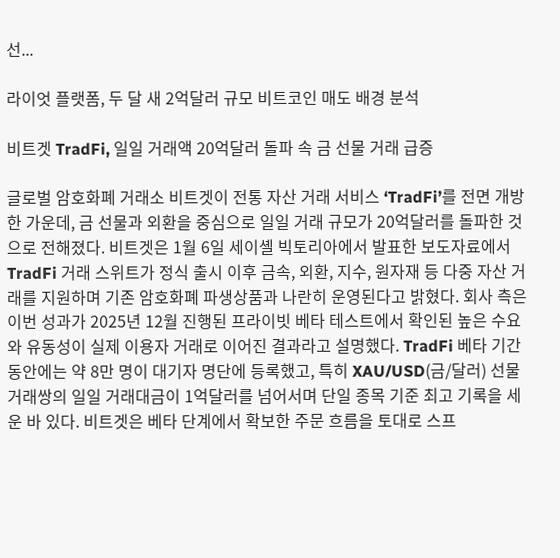선...

라이엇 플랫폼, 두 달 새 2억달러 규모 비트코인 매도 배경 분석

비트겟 TradFi, 일일 거래액 20억달러 돌파 속 금 선물 거래 급증

글로벌 암호화폐 거래소 비트겟이 전통 자산 거래 서비스 ‘TradFi’를 전면 개방한 가운데, 금 선물과 외환을 중심으로 일일 거래 규모가 20억달러를 돌파한 것으로 전해졌다. 비트겟은 1월 6일 세이셸 빅토리아에서 발표한 보도자료에서 TradFi 거래 스위트가 정식 출시 이후 금속, 외환, 지수, 원자재 등 다중 자산 거래를 지원하며 기존 암호화폐 파생상품과 나란히 운영된다고 밝혔다. 회사 측은 이번 성과가 2025년 12월 진행된 프라이빗 베타 테스트에서 확인된 높은 수요와 유동성이 실제 이용자 거래로 이어진 결과라고 설명했다. TradFi 베타 기간 동안에는 약 8만 명이 대기자 명단에 등록했고, 특히 XAU/USD(금/달러) 선물 거래쌍의 일일 거래대금이 1억달러를 넘어서며 단일 종목 기준 최고 기록을 세운 바 있다. 비트겟은 베타 단계에서 확보한 주문 흐름을 토대로 스프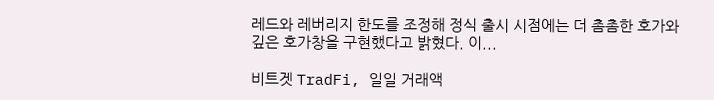레드와 레버리지 한도를 조정해 정식 출시 시점에는 더 촘촘한 호가와 깊은 호가창을 구현했다고 밝혔다. 이...

비트겟 TradFi, 일일 거래액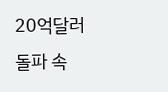20억달러 돌파 속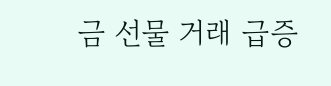금 선물 거래 급증